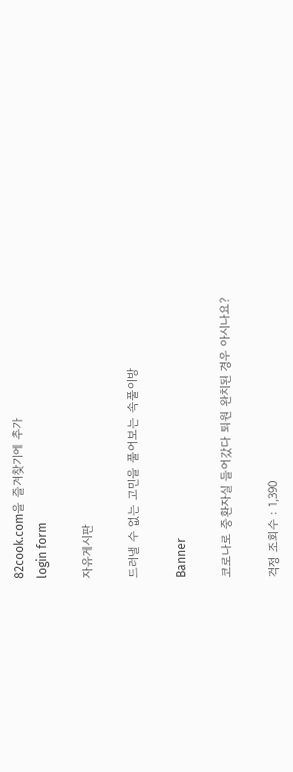82cook.com을 즐겨찾기에 추가
login form

자유게시판

드러낼 수 없는 고민을 풀어보는 속풀이방

Banner

코로나로 중환자실 들어갔다 퇴원 완치된 경우 아시나요?

걱정 조회수 : 1,390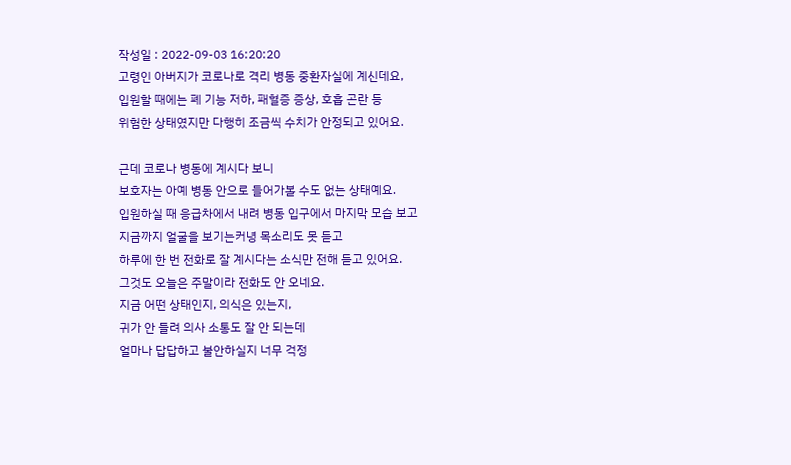작성일 : 2022-09-03 16:20:20
고령인 아버지가 코로나로 격리 병동 중환자실에 계신데요,
입원할 때에는 폐 기능 저하, 패혈증 증상, 호흡 곤란 등
위험한 상태였지만 다행히 조금씩 수치가 안정되고 있어요.

근데 코로나 병동에 계시다 보니
보호자는 아예 병동 안으로 들어가볼 수도 없는 상태예요.
입원하실 때 응급차에서 내려 병동 입구에서 마지막 모습 보고
지금까지 얼굴을 보기는커녕 목소리도 못 듣고
하루에 한 번 전화로 잘 계시다는 소식만 전해 듣고 있어요.
그것도 오늘은 주말이라 전화도 안 오네요.
지금 어떤 상태인지, 의식은 있는지,
귀가 안 들려 의사 소통도 잘 안 되는데
얼마나 답답하고 불안하실지 너무 걱정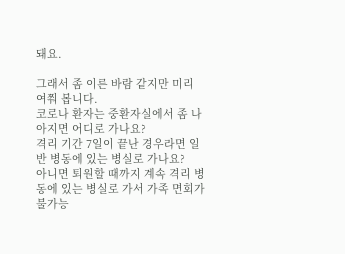돼요.

그래서 좀 이른 바람 같지만 미리 여쭤 봅니다.
코로나 환자는 중환자실에서 좀 나아지면 어디로 가나요?
격리 기간 7일이 끝난 경우라면 일반 병동에 있는 병실로 가나요?
아니면 퇴원할 때까지 계속 격리 병동에 있는 병실로 가서 가족 면회가 불가능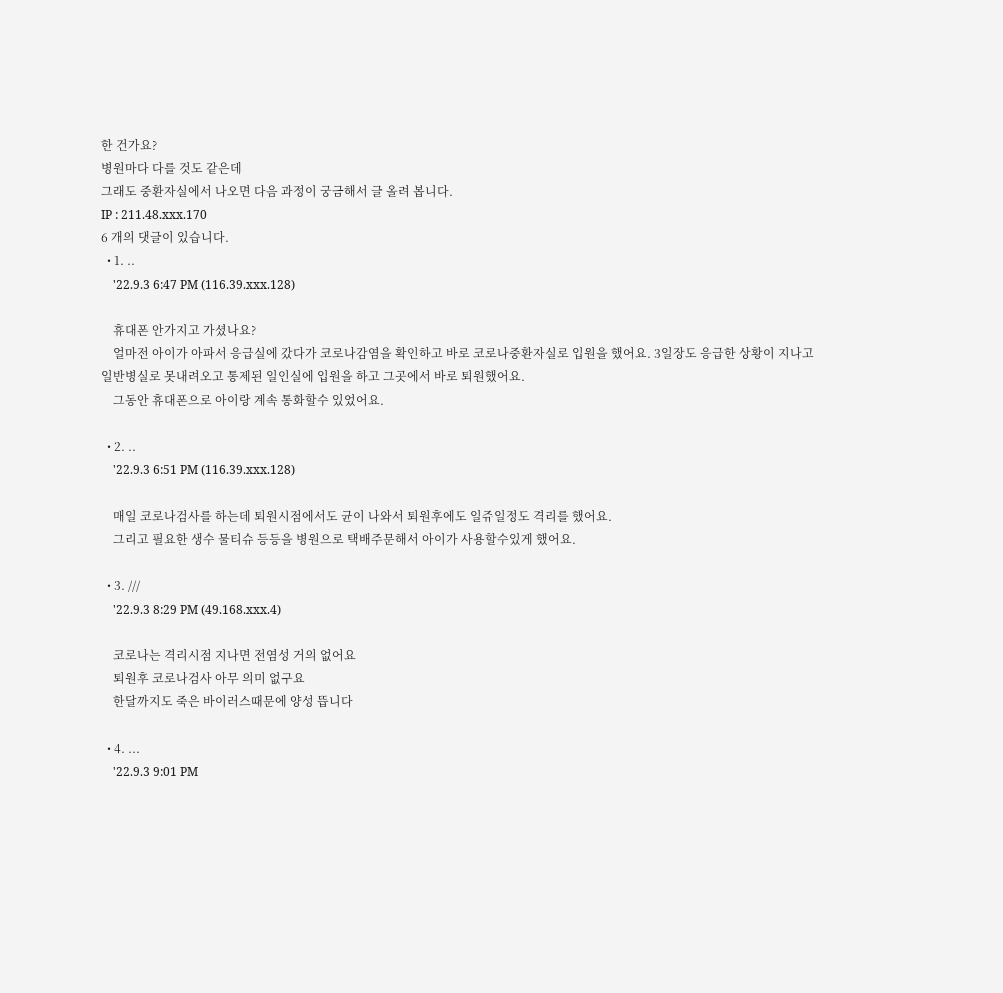한 건가요?
병원마다 다를 것도 같은데
그래도 중환자실에서 나오면 다음 과정이 궁금해서 글 올려 봅니다.
IP : 211.48.xxx.170
6 개의 댓글이 있습니다.
  • 1. ..
    '22.9.3 6:47 PM (116.39.xxx.128)

    휴대폰 안가지고 가셨나요?
    얼마전 아이가 아파서 응급실에 갔다가 코로나감염을 확인하고 바로 코로나중환자실로 입원을 했어요. 3일장도 응급한 상황이 지나고 일반병실로 못내려오고 통제된 일인실에 입원을 하고 그곳에서 바로 퇴원했어요.
    그동안 휴대폰으로 아이랑 계속 통화할수 있었어요.

  • 2. ..
    '22.9.3 6:51 PM (116.39.xxx.128)

    매일 코로나검사를 하는데 퇴원시점에서도 균이 나와서 퇴원후에도 일쥬일정도 격리를 했어요.
    그리고 필요한 생수 물티슈 등등을 병원으로 택배주문해서 아이가 사용할수있게 했어요.

  • 3. ///
    '22.9.3 8:29 PM (49.168.xxx.4)

    코로나는 격리시점 지나면 전염성 거의 없어요
    퇴원후 코로나검사 아무 의미 없구요
    한달까지도 죽은 바이러스때문에 양성 뜹니다

  • 4. ...
    '22.9.3 9:01 PM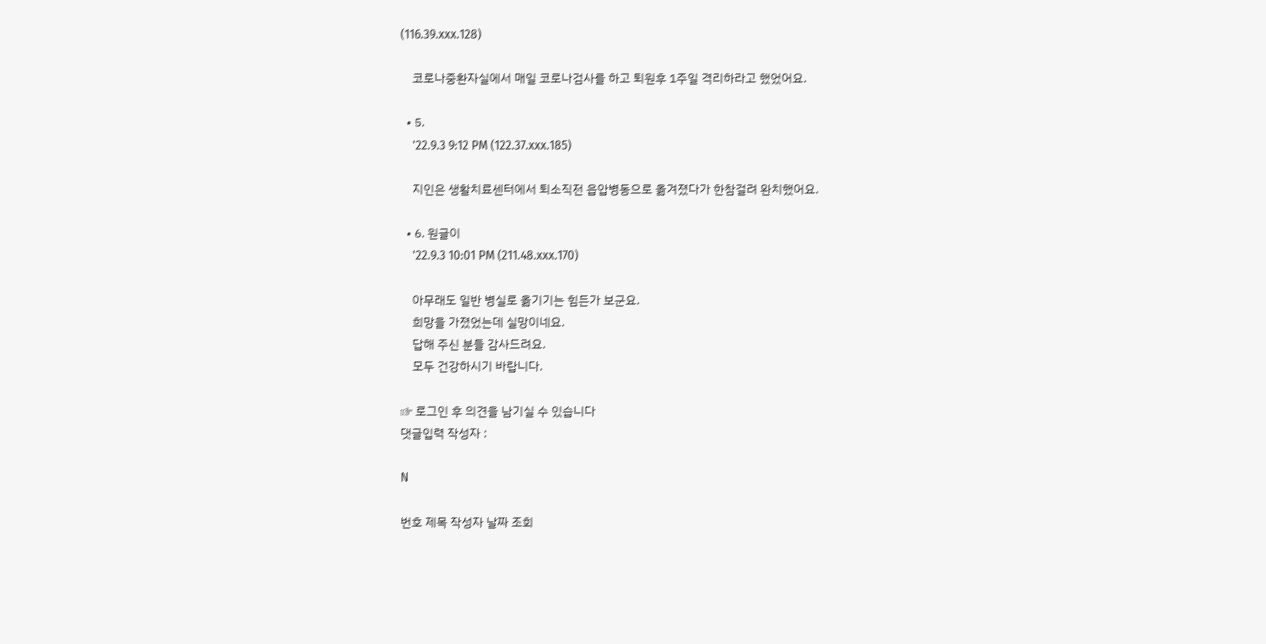(116.39.xxx.128)

    코로나중환자실에서 매일 코로나검사를 하고 퇴원후 1주일 격리하라고 했었어요.

  • 5.
    '22.9.3 9:12 PM (122.37.xxx.185)

    지인은 생활치료센터에서 퇴소직전 읍압병동으로 옮겨졌다가 한참걸려 완치했어요.

  • 6. 원글이
    '22.9.3 10:01 PM (211.48.xxx.170)

    아무래도 일반 병실로 옮기기는 힘든가 보군요.
    희망을 가졌었는데 실망이네요.
    답해 주신 분들 감사드려요.
    모두 건강하시기 바랍니다.

☞ 로그인 후 의견을 남기실 수 있습니다
댓글입력 작성자 :

N

번호 제목 작성자 날짜 조회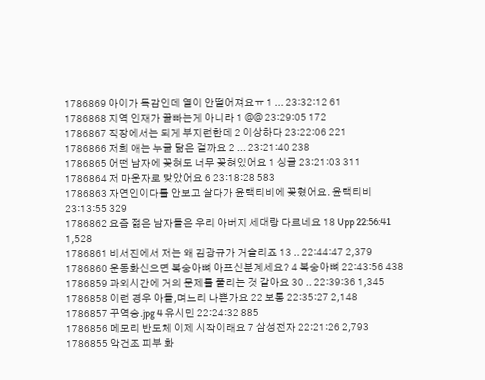1786869 아이가 독감인데 열이 안떨어져요ㅠ 1 ... 23:32:12 61
1786868 지역 인재가 꿀빠는게 아니라 1 @@ 23:29:05 172
1786867 직장에서는 되게 부지런한데 2 이상하다 23:22:06 221
1786866 저희 애는 누굴 닮은 걸까요 2 ... 23:21:40 238
1786865 어떤 남자에 꽂혀도 너무 꽂혀있어요 1 싱글 23:21:03 311
1786864 저 마운자로 맞았어요 6 23:18:28 583
1786863 자연인이다를 안보고 살다가 윤택티비에 꽂혔어요. 윤택티비 23:13:55 329
1786862 요즘 젊은 남자들은 우리 아버지 세대랑 다르네요 18 Upp 22:56:41 1,528
1786861 비서진에서 저는 왜 김광규가 거슬리죠 13 .. 22:44:47 2,379
1786860 운동화신으면 복숭아뼈 아프신분계세요? 4 복숭아뼈 22:43:56 438
1786859 과외시간에 거의 문제를 풀리는 것 같아요 30 .. 22:39:36 1,345
1786858 이런 경우 아들,며느리 나쁜가요 22 보통 22:35:27 2,148
1786857 꾸역승.jpg 4 유시민 22:24:32 885
1786856 메모리 반도체 이제 시작이래요 7 삼성전자 22:21:26 2,793
1786855 악건조 피부 화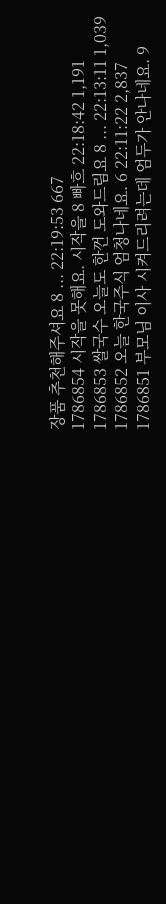장품 추천해주셔요 8 ... 22:19:53 667
1786854 시작을 못해요. 시작을 8 빠흐 22:18:42 1,191
1786853 쌀국수 오늘도 한껀 도와드림요 8 ... 22:13:11 1,039
1786852 오늘 한국주식 엄청나네요. 6 22:11:22 2,837
1786851 부모님 이사 시켜드리려는데 엄두가 안나네요. 9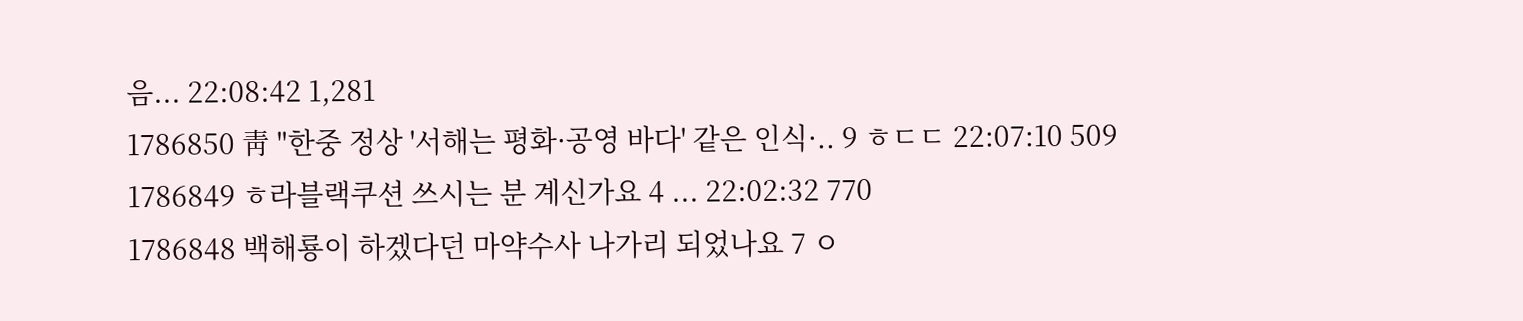음... 22:08:42 1,281
1786850 靑 "한중 정상 '서해는 평화·공영 바다' 같은 인식·.. 9 ㅎㄷㄷ 22:07:10 509
1786849 ㅎ라블랙쿠션 쓰시는 분 계신가요 4 ... 22:02:32 770
1786848 백해룡이 하겠다던 마약수사 나가리 되었나요 7 ㅇ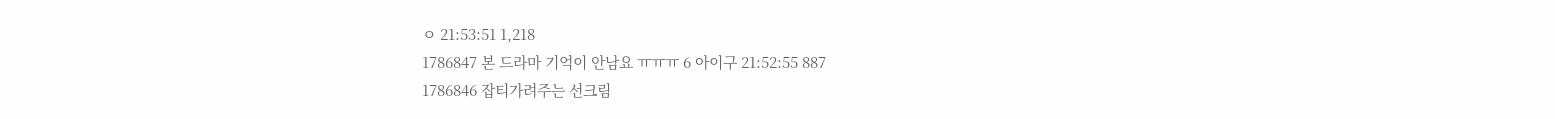ㅇ 21:53:51 1,218
1786847 본 드라마 기억이 안남요 ㅠㅠㅠ 6 아이구 21:52:55 887
1786846 잡티가려주는 선크림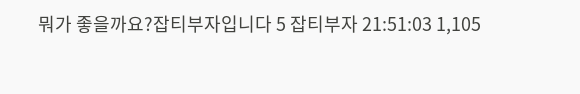뭐가 좋을까요?잡티부자입니다 5 잡티부자 21:51:03 1,105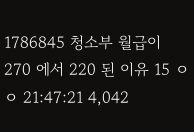1786845 청소부 월급이 270 에서 220 된 이유 15 ㅇㅇ 21:47:21 4,042